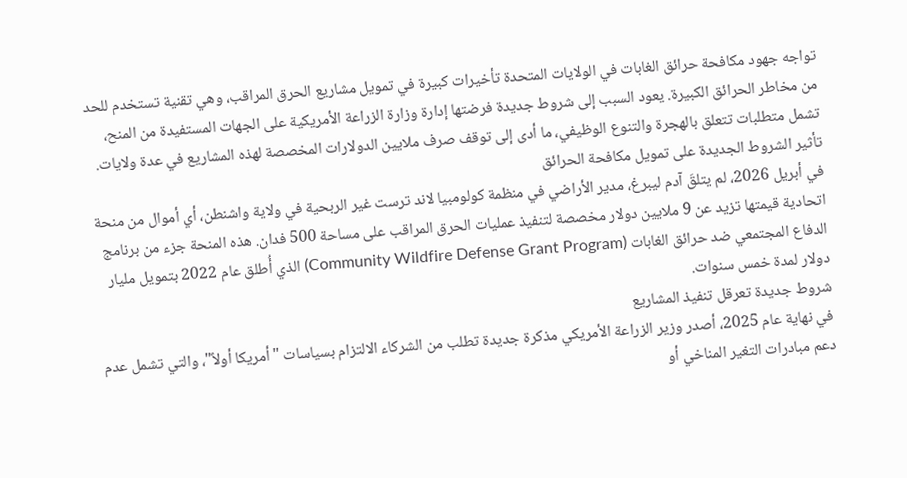تواجه جهود مكافحة حرائق الغابات في الولايات المتحدة تأخيرات كبيرة في تمويل مشاريع الحرق المراقب، وهي تقنية تستخدم للحد من مخاطر الحرائق الكبيرة. يعود السبب إلى شروط جديدة فرضتها إدارة وزارة الزراعة الأمريكية على الجهات المستفيدة من المنح، تشمل متطلبات تتعلق بالهجرة والتنوع الوظيفي، ما أدى إلى توقف صرف ملايين الدولارات المخصصة لهذه المشاريع في عدة ولايات.
تأثير الشروط الجديدة على تمويل مكافحة الحرائق
في أبريل 2026، لم يتلقَ آدم ليبرغ، مدير الأراضي في منظمة كولومبيا لاند ترست غير الربحية في ولاية واشنطن، أي أموال من منحة اتحادية قيمتها تزيد عن 9 ملايين دولار مخصصة لتنفيذ عمليات الحرق المراقب على مساحة 500 فدان. هذه المنحة جزء من برنامج الدفاع المجتمعي ضد حرائق الغابات (Community Wildfire Defense Grant Program) الذي أُطلق عام 2022 بتمويل مليار دولار لمدة خمس سنوات.
شروط جديدة تعرقل تنفيذ المشاريع
في نهاية عام 2025، أصدر وزير الزراعة الأمريكي مذكرة جديدة تطلب من الشركاء الالتزام بسياسات "أمريكا أولاً"، والتي تشمل عدم دعم مبادرات التغير المناخي أو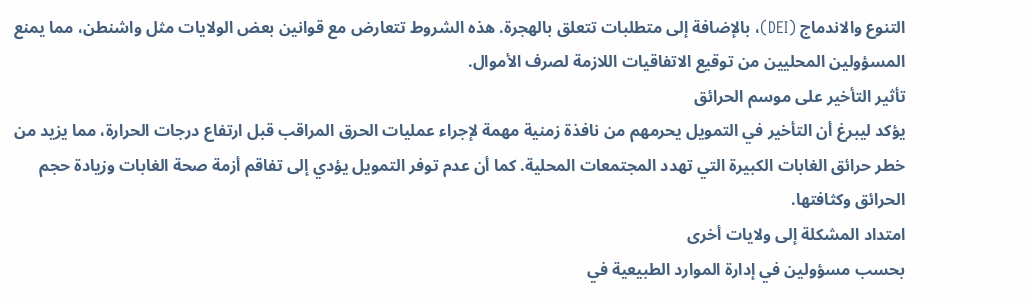التنوع والاندماج (DEI)، بالإضافة إلى متطلبات تتعلق بالهجرة. هذه الشروط تتعارض مع قوانين بعض الولايات مثل واشنطن، مما يمنع المسؤولين المحليين من توقيع الاتفاقيات اللازمة لصرف الأموال.
تأثير التأخير على موسم الحرائق
يؤكد ليبرغ أن التأخير في التمويل يحرمهم من نافذة زمنية مهمة لإجراء عمليات الحرق المراقب قبل ارتفاع درجات الحرارة، مما يزيد من خطر حرائق الغابات الكبيرة التي تهدد المجتمعات المحلية. كما أن عدم توفر التمويل يؤدي إلى تفاقم أزمة صحة الغابات وزيادة حجم الحرائق وكثافتها.
امتداد المشكلة إلى ولايات أخرى
بحسب مسؤولين في إدارة الموارد الطبيعية في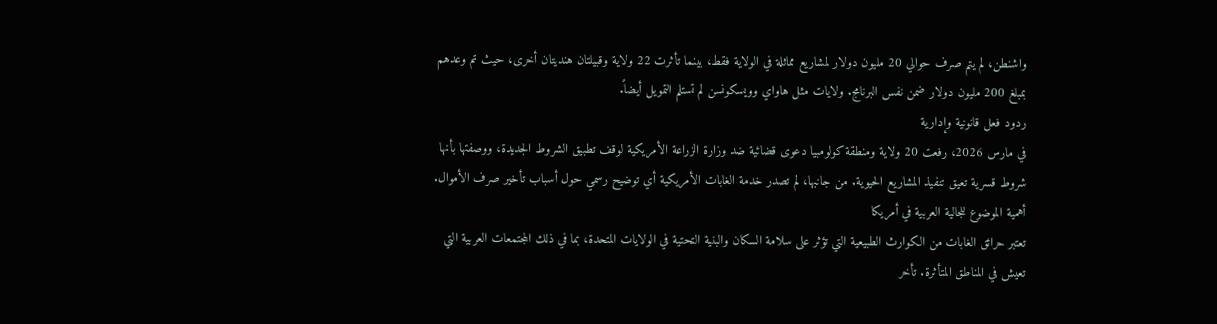واشنطن، لم يتم صرف حوالي 20 مليون دولار لمشاريع مماثلة في الولاية فقط، بينما تأثرت 22 ولاية وقبيلتان هنديتان أخرى، حيث تم وعدهم بمبلغ 200 مليون دولار ضمن نفس البرنامج. ولايات مثل هاواي وويسكونسن لم تستلم التمويل أيضاً.
ردود فعل قانونية وإدارية
في مارس 2026، رفعت 20 ولاية ومنطقة كولومبيا دعوى قضائية ضد وزارة الزراعة الأمريكية لوقف تطبيق الشروط الجديدة، ووصفتها بأنها شروط قسرية تعيق تنفيذ المشاريع الحيوية. من جانبها، لم تصدر خدمة الغابات الأمريكية أي توضيح رسمي حول أسباب تأخير صرف الأموال.
أهمية الموضوع للجالية العربية في أمريكا
تعتبر حرائق الغابات من الكوارث الطبيعية التي تؤثر على سلامة السكان والبنية التحتية في الولايات المتحدة، بما في ذلك المجتمعات العربية التي تعيش في المناطق المتأثرة. تأخر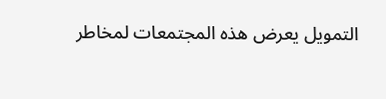التمويل يعرض هذه المجتمعات لمخاطر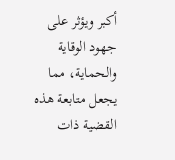أكبر ويؤثر على جهود الوقاية والحماية، مما يجعل متابعة هذه القضية ذات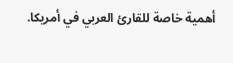أهمية خاصة للقارئ العربي في أمريكا.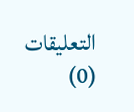التعليقات (0)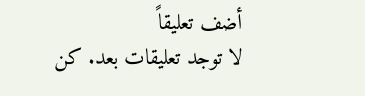أضف تعليقاً
لا توجد تعليقات بعد. كن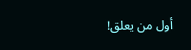أول من يعلق!